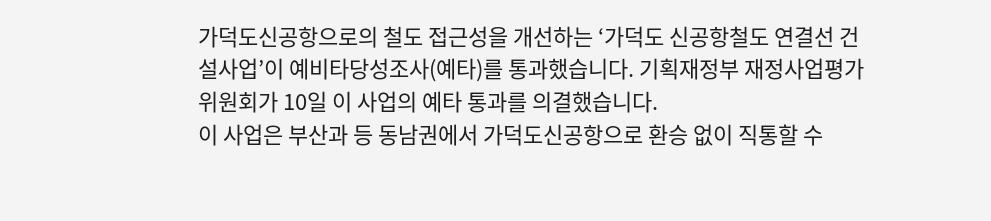가덕도신공항으로의 철도 접근성을 개선하는 ‘가덕도 신공항철도 연결선 건설사업’이 예비타당성조사(예타)를 통과했습니다. 기획재정부 재정사업평가위원회가 10일 이 사업의 예타 통과를 의결했습니다.
이 사업은 부산과 등 동남권에서 가덕도신공항으로 환승 없이 직통할 수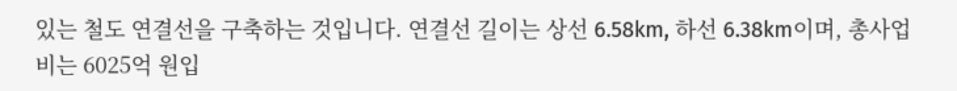있는 철도 연결선을 구축하는 것입니다. 연결선 길이는 상선 6.58km, 하선 6.38km이며, 총사업비는 6025억 원입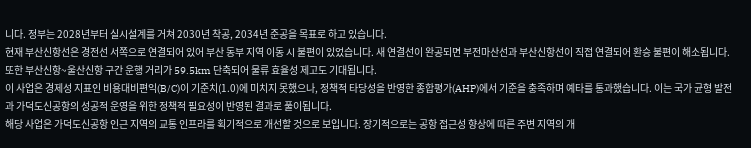니다. 정부는 2028년부터 실시설계를 거쳐 2030년 착공, 2034년 준공을 목표로 하고 있습니다.
현재 부산신항선은 경전선 서쪽으로 연결되어 있어 부산 동부 지역 이동 시 불편이 있었습니다. 새 연결선이 완공되면 부전마산선과 부산신항선이 직접 연결되어 환승 불편이 해소됩니다. 또한 부산신항~울산신항 구간 운행 거리가 59.5km 단축되어 물류 효율성 제고도 기대됩니다.
이 사업은 경제성 지표인 비용대비편익(B/C)이 기준치(1.0)에 미치지 못했으나, 정책적 타당성을 반영한 종합평가(AHP)에서 기준을 충족하며 예타를 통과했습니다. 이는 국가 균형 발전과 가덕도신공항의 성공적 운영을 위한 정책적 필요성이 반영된 결과로 풀이됩니다.
해당 사업은 가덕도신공항 인근 지역의 교통 인프라를 획기적으로 개선할 것으로 보입니다. 장기적으로는 공항 접근성 향상에 따른 주변 지역의 개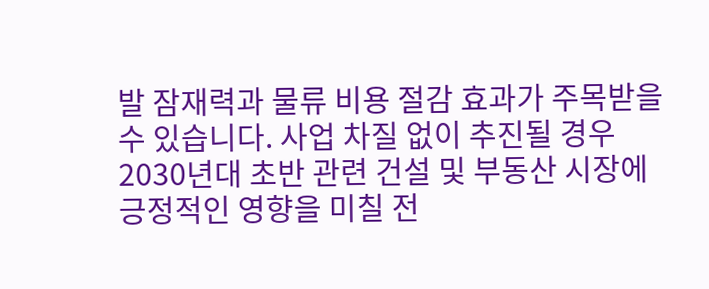발 잠재력과 물류 비용 절감 효과가 주목받을 수 있습니다. 사업 차질 없이 추진될 경우 2030년대 초반 관련 건설 및 부동산 시장에 긍정적인 영향을 미칠 전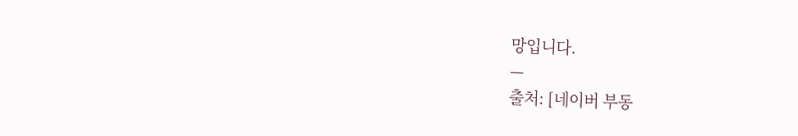망입니다.
—
출처: [네이버 부동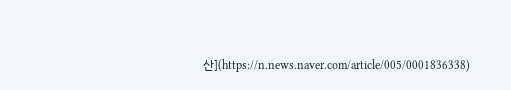산](https://n.news.naver.com/article/005/0001836338)